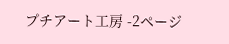プチアート工房 -2ページ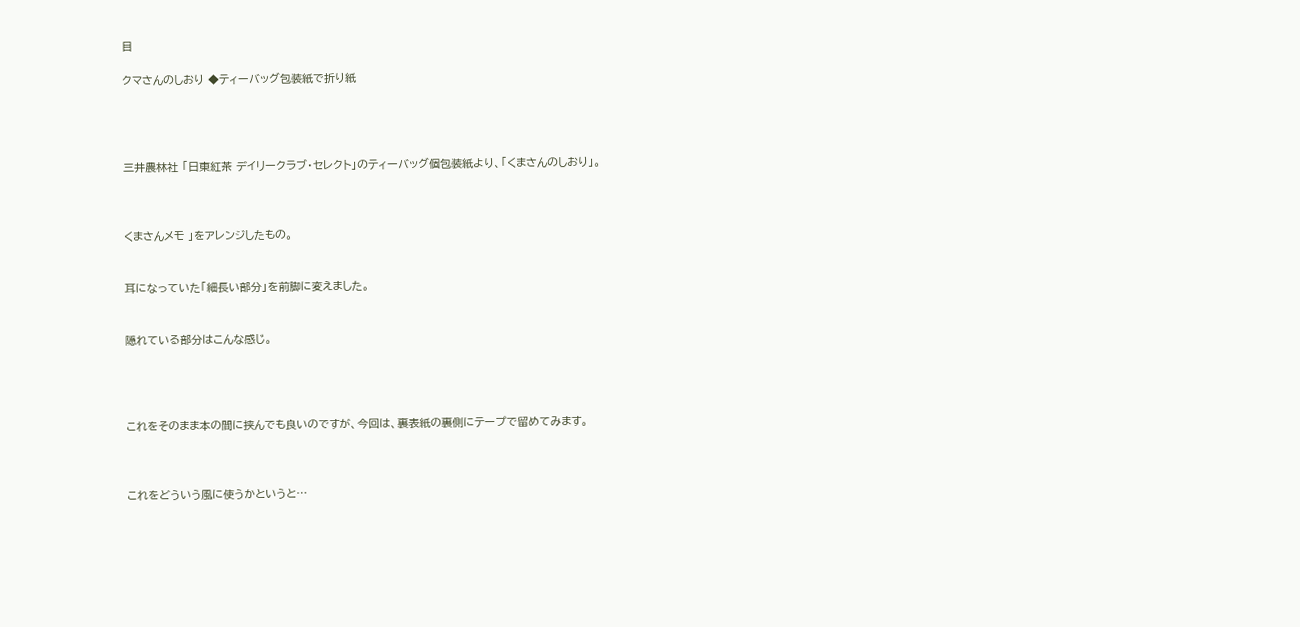目

クマさんのしおり ◆ティーバッグ包装紙で折り紙




三井農林社 「日東紅茶 デイリークラブ・セレクト」のティーバッグ個包装紙より、「くまさんのしおり」。



くまさんメモ 」をアレンジしたもの。


耳になっていた「細長い部分」を前脚に変えました。


隠れている部分はこんな感じ。




これをそのまま本の間に挟んでも良いのですが、今回は、裏表紙の裏側にテープで留めてみます。



これをどういう風に使うかというと…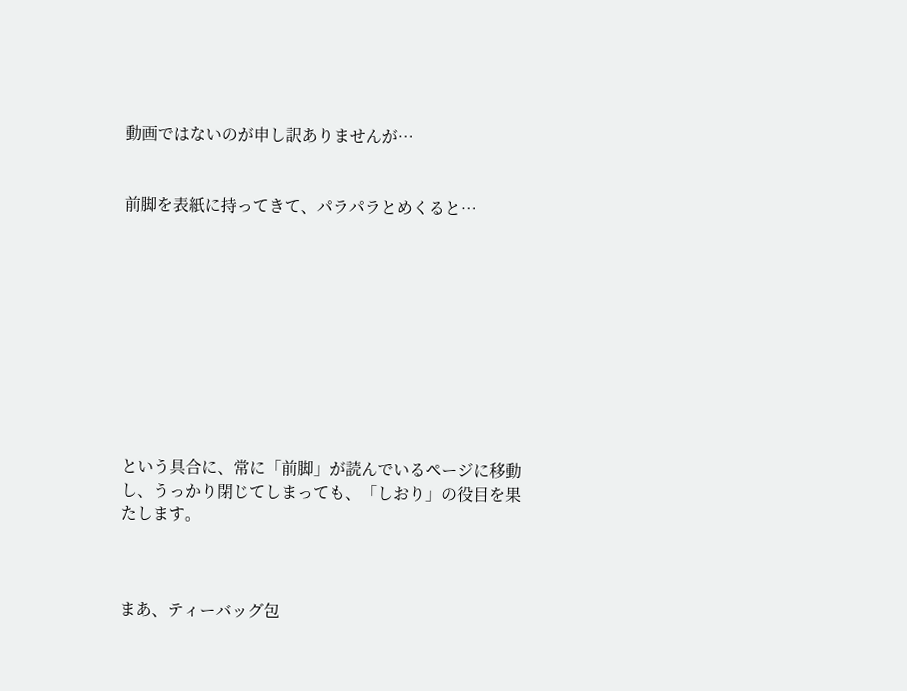動画ではないのが申し訳ありませんが…


前脚を表紙に持ってきて、パラパラとめくると…










という具合に、常に「前脚」が読んでいるページに移動し、うっかり閉じてしまっても、「しおり」の役目を果たします。



まあ、ティーバッグ包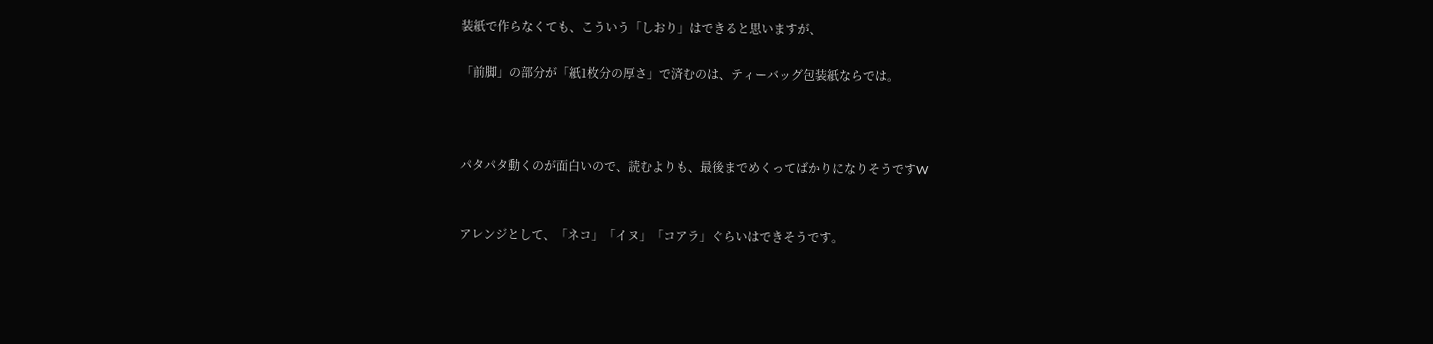装紙で作らなくても、こういう「しおり」はできると思いますが、

「前脚」の部分が「紙1枚分の厚さ」で済むのは、ティーバッグ包装紙ならでは。



パタパタ動くのが面白いので、読むよりも、最後までめくってばかりになりそうですW


アレンジとして、「ネコ」「イヌ」「コアラ」ぐらいはできそうです。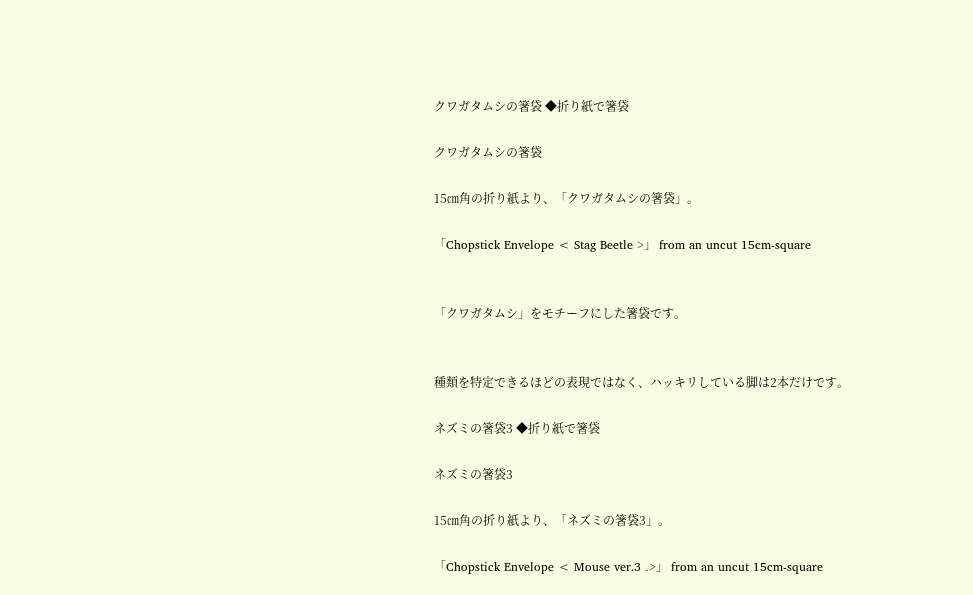クワガタムシの箸袋 ◆折り紙で箸袋

クワガタムシの箸袋

15㎝角の折り紙より、「クワガタムシの箸袋」。

「Chopstick Envelope < Stag Beetle >」 from an uncut 15cm-square


「クワガタムシ」をモチーフにした箸袋です。


種類を特定できるほどの表現ではなく、ハッキリしている脚は2本だけです。

ネズミの箸袋3 ◆折り紙で箸袋

ネズミの箸袋3

15㎝角の折り紙より、「ネズミの箸袋3」。

「Chopstick Envelope < Mouse ver.3 .>」 from an uncut 15cm-square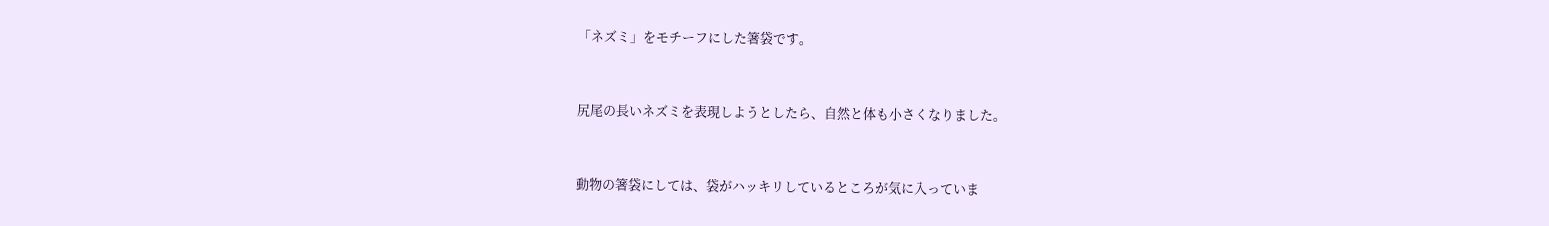「ネズミ」をモチーフにした箸袋です。


尻尾の長いネズミを表現しようとしたら、自然と体も小さくなりました。


動物の箸袋にしては、袋がハッキリしているところが気に入っていま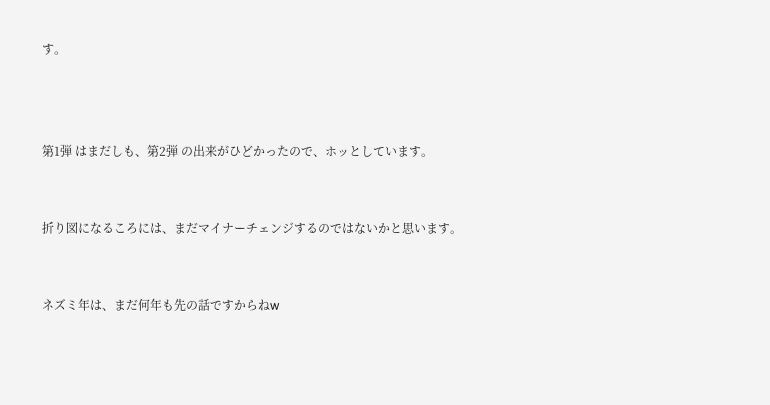す。



第1弾 はまだしも、第2弾 の出来がひどかったので、ホッとしています。


折り図になるころには、まだマイナーチェンジするのではないかと思います。


ネズミ年は、まだ何年も先の話ですからねw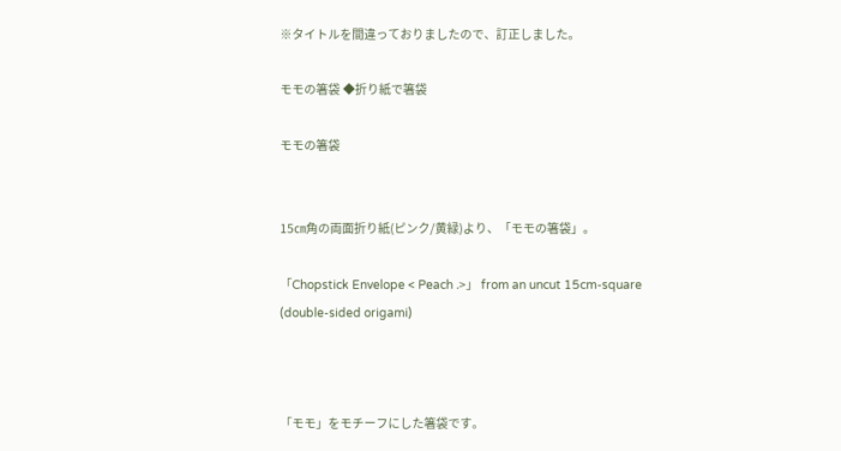※タイトルを間違っておりましたので、訂正しました。

モモの箸袋 ◆折り紙で箸袋

モモの箸袋


15㎝角の両面折り紙(ピンク/黄緑)より、「モモの箸袋」。

「Chopstick Envelope < Peach .>」 from an uncut 15cm-square (double-sided origami)



「モモ」をモチーフにした箸袋です。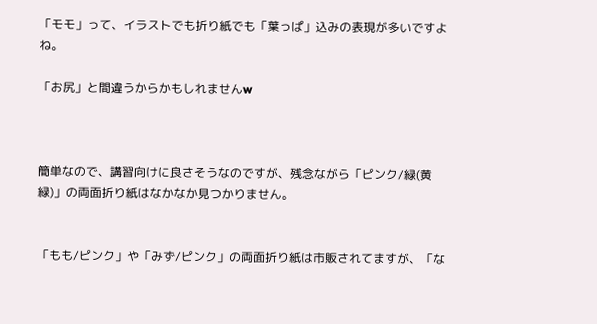「モモ」って、イラストでも折り紙でも「葉っぱ」込みの表現が多いですよね。

「お尻」と間違うからかもしれませんw



簡単なので、講習向けに良さそうなのですが、残念ながら「ピンク/緑(黄緑)」の両面折り紙はなかなか見つかりません。


「もも/ピンク」や「みず/ピンク」の両面折り紙は市販されてますが、「な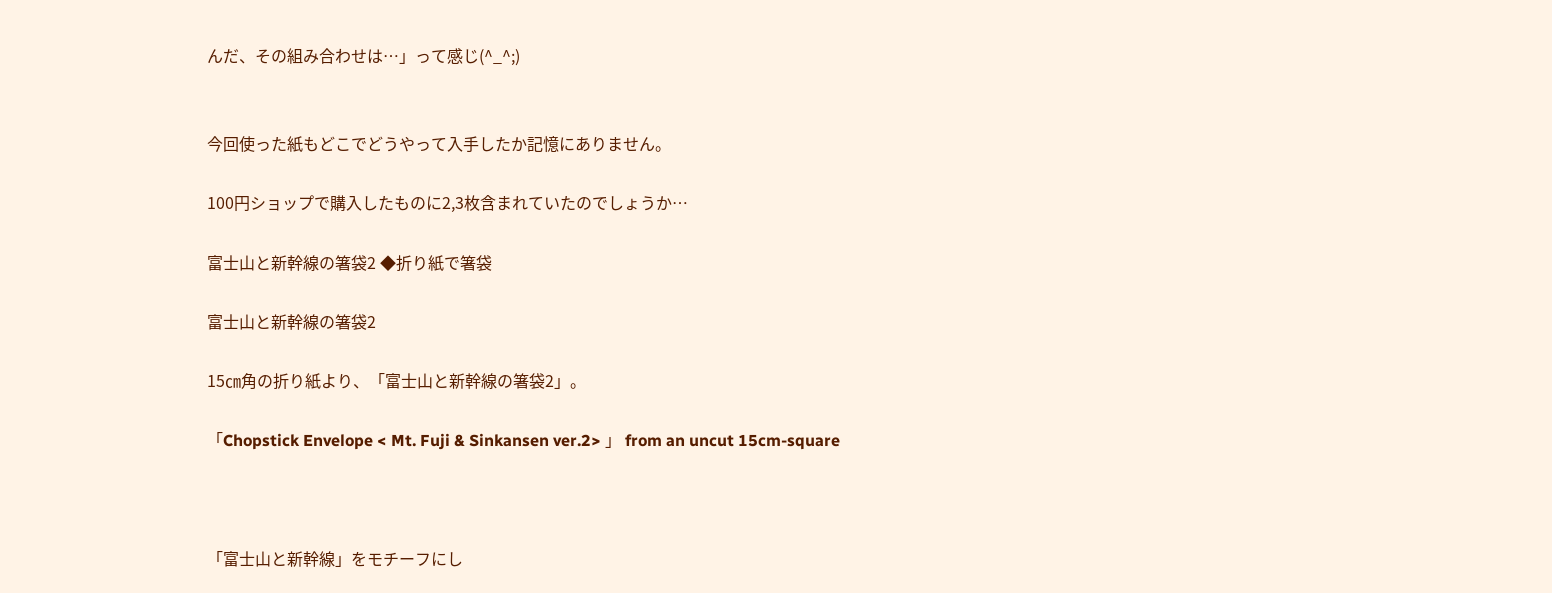んだ、その組み合わせは…」って感じ(^_^;)


今回使った紙もどこでどうやって入手したか記憶にありません。

100円ショップで購入したものに2,3枚含まれていたのでしょうか…

富士山と新幹線の箸袋2 ◆折り紙で箸袋

富士山と新幹線の箸袋2

15㎝角の折り紙より、「富士山と新幹線の箸袋2」。

「Chopstick Envelope < Mt. Fuji & Sinkansen ver.2> 」 from an uncut 15cm-square



「富士山と新幹線」をモチーフにし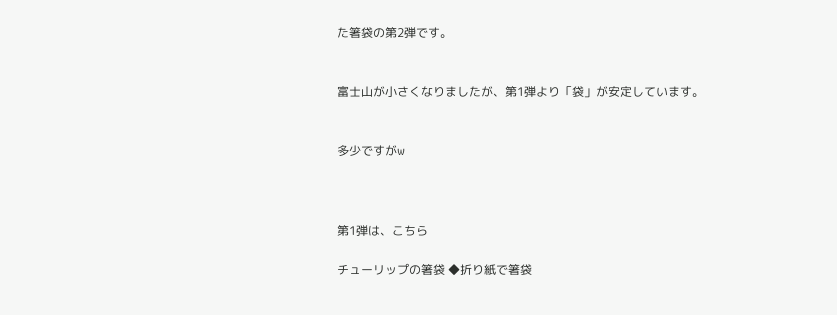た箸袋の第2弾です。


富士山が小さくなりましたが、第1弾より「袋」が安定しています。


多少ですがw



第1弾は、こちら

チューリップの箸袋 ◆折り紙で箸袋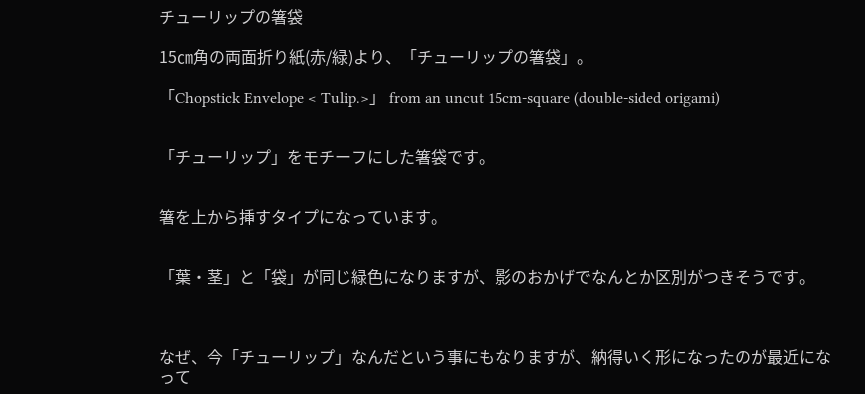チューリップの箸袋

15㎝角の両面折り紙(赤/緑)より、「チューリップの箸袋」。

「Chopstick Envelope < Tulip.>」 from an uncut 15cm-square (double-sided origami)


「チューリップ」をモチーフにした箸袋です。


箸を上から挿すタイプになっています。


「葉・茎」と「袋」が同じ緑色になりますが、影のおかげでなんとか区別がつきそうです。



なぜ、今「チューリップ」なんだという事にもなりますが、納得いく形になったのが最近になって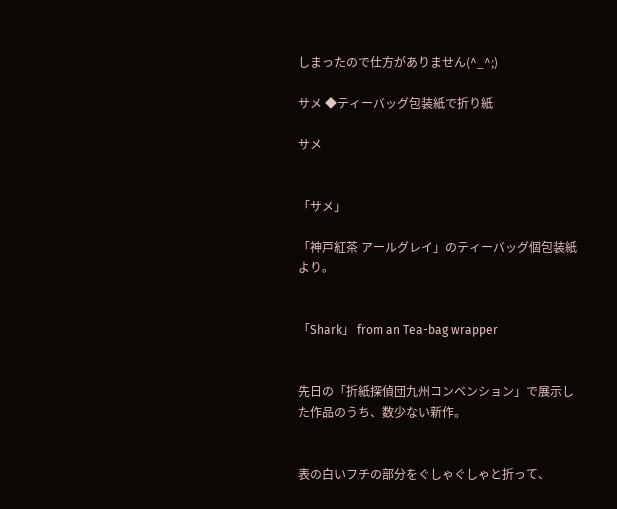しまったので仕方がありません(^_^;)

サメ ◆ティーバッグ包装紙で折り紙

サメ


「サメ」

「神戸紅茶 アールグレイ」のティーバッグ個包装紙より。


「Shark」 from an Tea-bag wrapper


先日の「折紙探偵団九州コンベンション」で展示した作品のうち、数少ない新作。


表の白いフチの部分をぐしゃぐしゃと折って、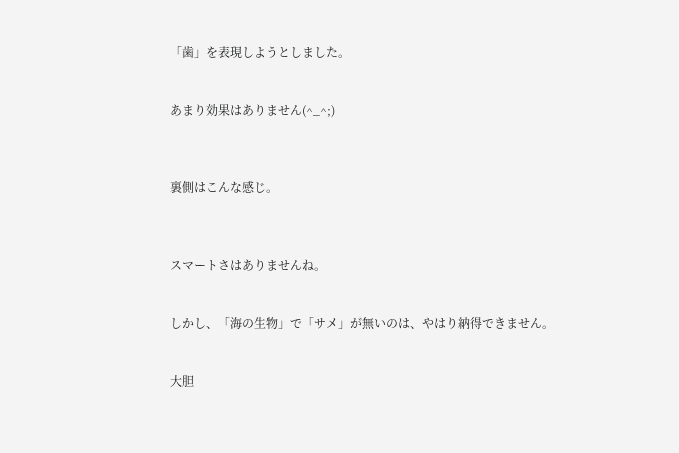「歯」を表現しようとしました。


あまり効果はありません(^_^;)



裏側はこんな感じ。



スマートさはありませんね。


しかし、「海の生物」で「サメ」が無いのは、やはり納得できません。


大胆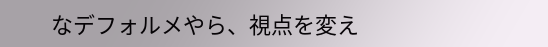なデフォルメやら、視点を変え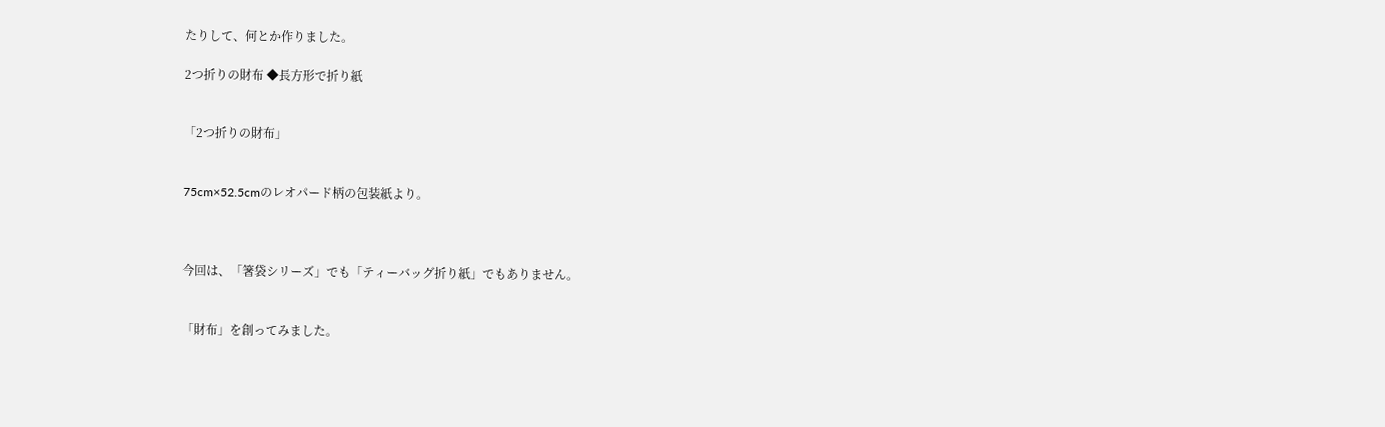たりして、何とか作りました。

2つ折りの財布 ◆長方形で折り紙


「2つ折りの財布」


75cm×52.5cmのレオパード柄の包装紙より。



今回は、「箸袋シリーズ」でも「ティーバッグ折り紙」でもありません。


「財布」を創ってみました。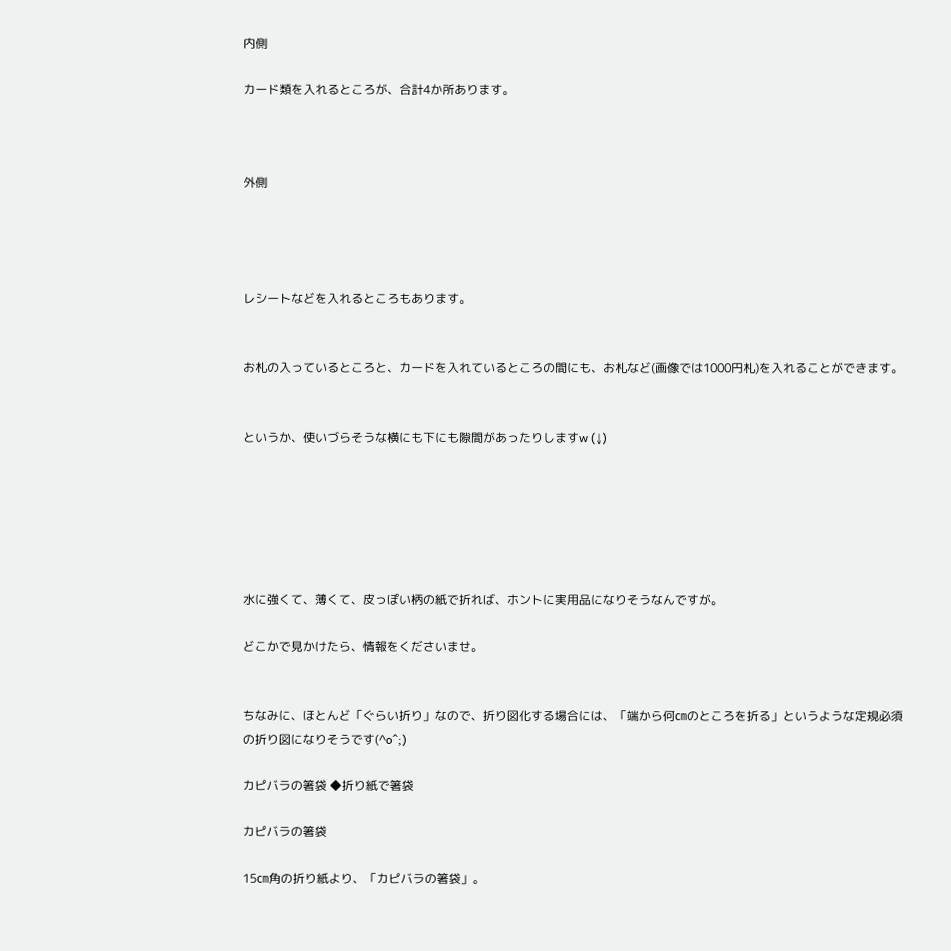内側

カード類を入れるところが、合計4か所あります。



外側




レシートなどを入れるところもあります。


お札の入っているところと、カードを入れているところの間にも、お札など(画像では1000円札)を入れることができます。


というか、使いづらそうな横にも下にも隙間があったりしますw (↓)






水に強くて、薄くて、皮っぽい柄の紙で折れば、ホントに実用品になりそうなんですが。

どこかで見かけたら、情報をくださいませ。


ちなみに、ほとんど「ぐらい折り」なので、折り図化する場合には、「端から何㎝のところを折る」というような定規必須の折り図になりそうです(^o^;)

カピバラの箸袋 ◆折り紙で箸袋

カピバラの箸袋

15㎝角の折り紙より、「カピバラの箸袋」。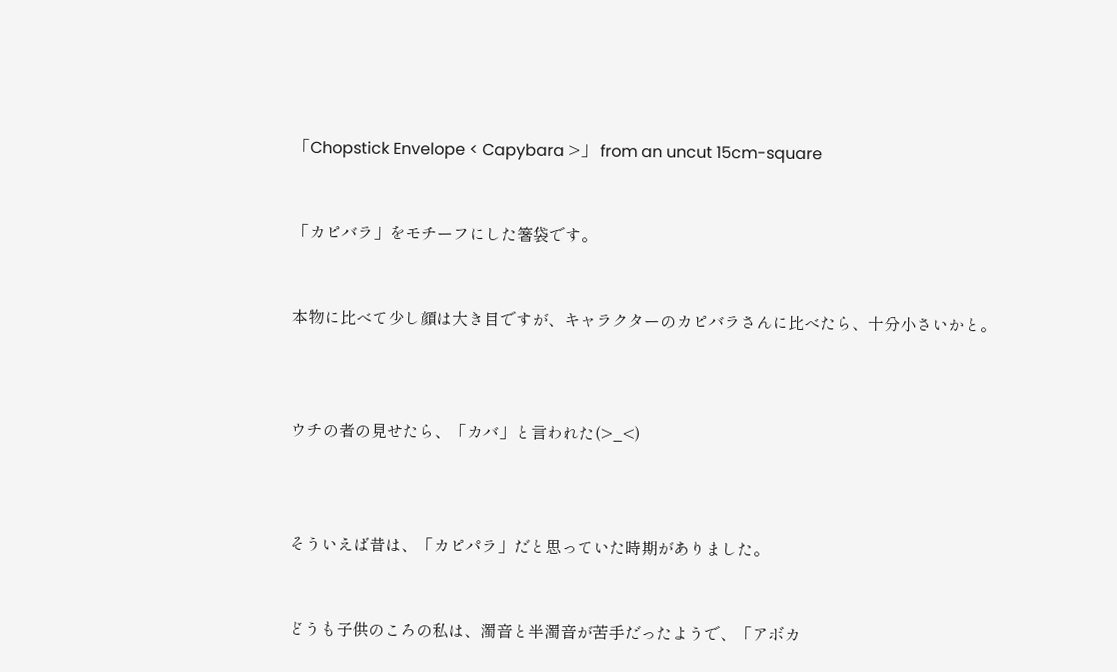「Chopstick Envelope < Capybara >」 from an uncut 15cm-square


「カピバラ」をモチーフにした箸袋です。


本物に比べて少し顔は大き目ですが、キャラクターのカピバラさんに比べたら、十分小さいかと。



ウチの者の見せたら、「カバ」と言われた(>_<)



そういえば昔は、「カピパラ」だと思っていた時期がありました。


どうも子供のころの私は、濁音と半濁音が苦手だったようで、「アボカ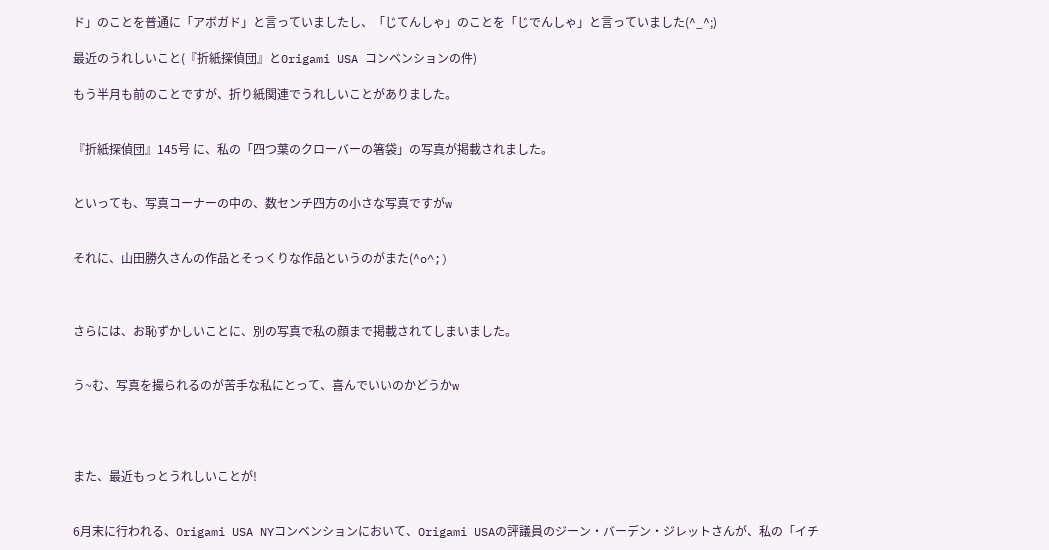ド」のことを普通に「アボガド」と言っていましたし、「じてんしゃ」のことを「じでんしゃ」と言っていました(^_^;)

最近のうれしいこと(『折紙探偵団』とOrigami USA コンベンションの件)

もう半月も前のことですが、折り紙関連でうれしいことがありました。


『折紙探偵団』145号 に、私の「四つ葉のクローバーの箸袋」の写真が掲載されました。


といっても、写真コーナーの中の、数センチ四方の小さな写真ですがw


それに、山田勝久さんの作品とそっくりな作品というのがまた(^o^;)



さらには、お恥ずかしいことに、別の写真で私の顔まで掲載されてしまいました。


う~む、写真を撮られるのが苦手な私にとって、喜んでいいのかどうかw




また、最近もっとうれしいことが!


6月末に行われる、Origami USA NYコンベンションにおいて、Origami USAの評議員のジーン・バーデン・ジレットさんが、私の「イチ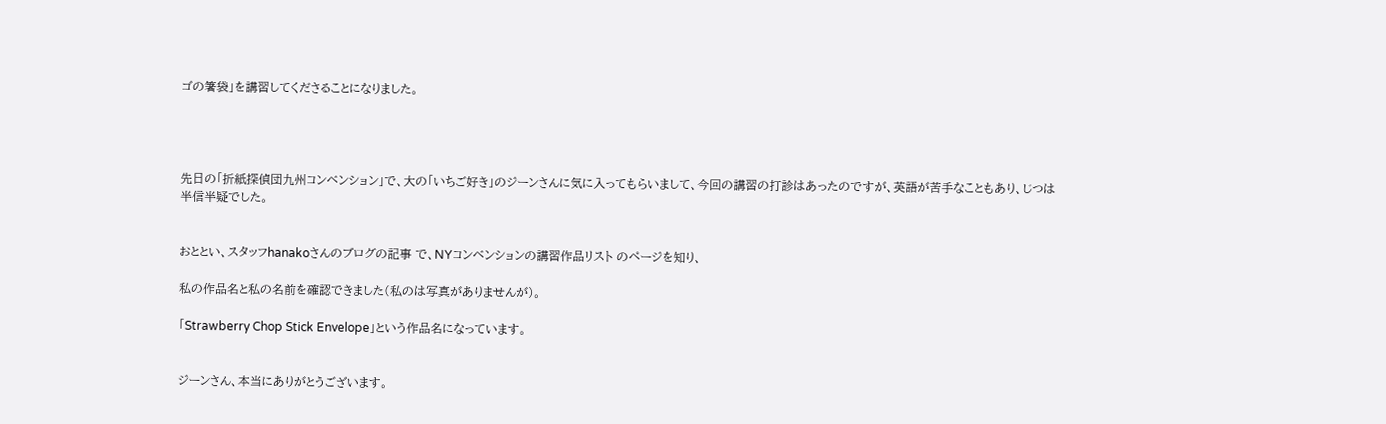ゴの箸袋」を講習してくださることになりました。




先日の「折紙探偵団九州コンベンション」で、大の「いちご好き」のジーンさんに気に入ってもらいまして、今回の講習の打診はあったのですが、英語が苦手なこともあり、じつは半信半疑でした。


おととい、スタッフhanakoさんのブログの記事 で、NYコンベンションの講習作品リスト のページを知り、

私の作品名と私の名前を確認できました(私のは写真がありませんが)。

「Strawberry Chop Stick Envelope」という作品名になっています。


ジーンさん、本当にありがとうございます。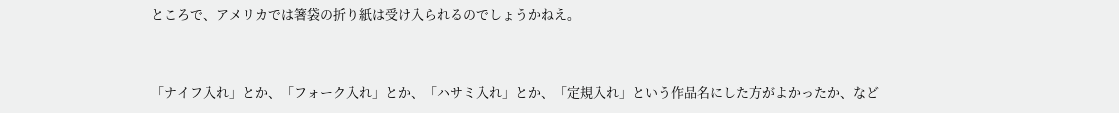ところで、アメリカでは箸袋の折り紙は受け入られるのでしょうかねえ。


「ナイフ入れ」とか、「フォーク入れ」とか、「ハサミ入れ」とか、「定規入れ」という作品名にした方がよかったか、など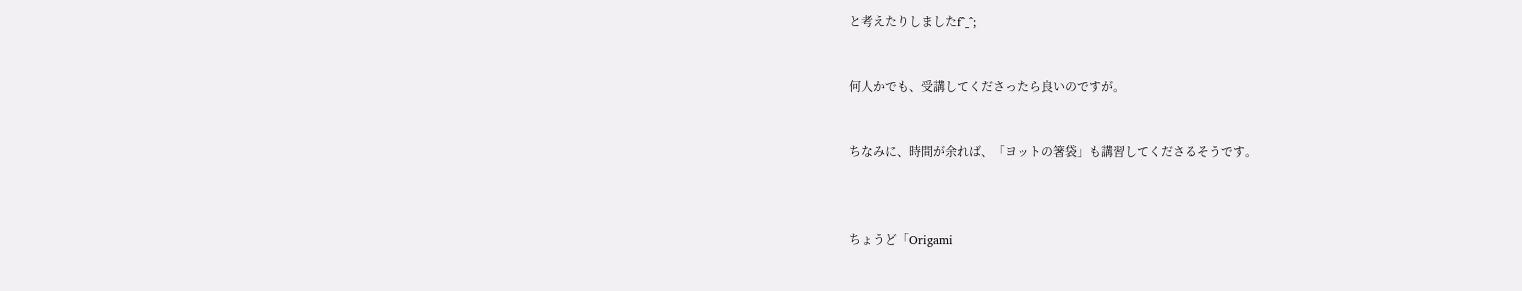と考えたりしましたf^_^;


何人かでも、受講してくださったら良いのですが。


ちなみに、時間が余れば、「ヨットの箸袋」も講習してくださるそうです。



ちょうど「Origami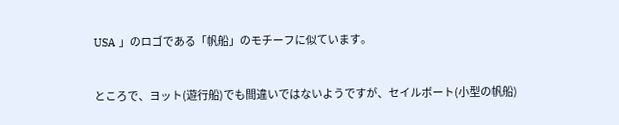USA 」のロゴである「帆船」のモチーフに似ています。


ところで、ヨット(遊行船)でも間違いではないようですが、セイルボート(小型の帆船)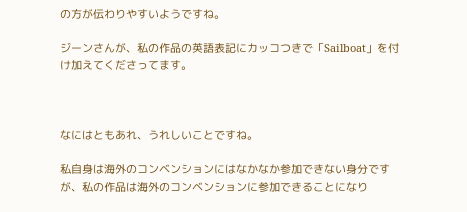の方が伝わりやすいようですね。

ジーンさんが、私の作品の英語表記にカッコつきで「Sailboat」を付け加えてくださってます。



なにはともあれ、うれしいことですね。

私自身は海外のコンベンションにはなかなか参加できない身分ですが、私の作品は海外のコンベンションに参加できることになり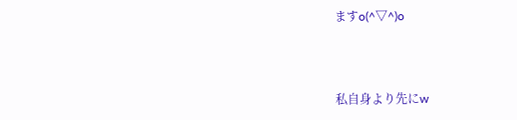ますo(^▽^)o



私自身より先にw